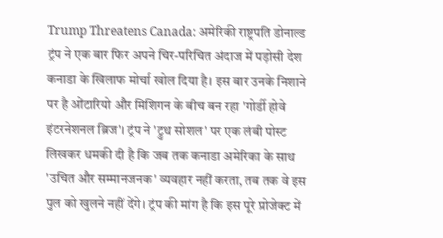Trump Threatens Canada: अमेरिकी राष्ट्रपति डोनाल्ड ट्रंप ने एक बार फिर अपने चिर-परिचित अंदाज में पड़ोसी देश कनाडा के खिलाफ मोर्चा खोल दिया है। इस बार उनके निशाने पर है ओंटारियो और मिशिगन के बीच बन रहा 'गोर्डी होवे इंटरनेशनल ब्रिज'। ट्रंप ने 'ट्रुथ सोशल' पर एक लंबी पोस्ट लिखकर धमकी दी है कि जब तक कनाडा अमेरिका के साथ 'उचित और सम्मानजनक' व्यवहार नहीं करता, तब तक वे इस पुल को खुलने नहीं देंगे। ट्रंप की मांग है कि इस पूरे प्रोजेक्ट में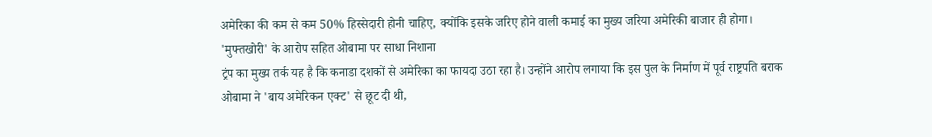अमेरिका की कम से कम 50% हिस्सेदारी होनी चाहिए, क्योंकि इसके जरिए होने वाली कमाई का मुख्य जरिया अमेरिकी बाजार ही होगा।
'मुफ्तखोरी' के आरोप सहित ओबामा पर साधा निशाना
ट्रंप का मुख्य तर्क यह है कि कनाडा दशकों से अमेरिका का फायदा उठा रहा है। उन्होंने आरोप लगाया कि इस पुल के निर्माण में पूर्व राष्ट्रपति बराक ओबामा ने 'बाय अमेरिकन एक्ट' से छूट दी थी,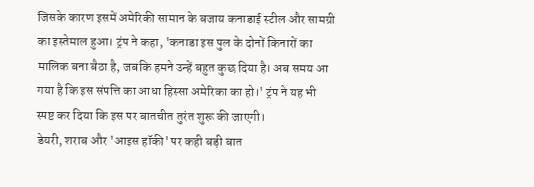जिसके कारण इसमें अमेरिकी सामान के बजाय कनाडाई स्टील और सामग्री का इस्तेमाल हुआ। ट्रंप ने कहा, 'कनाडा इस पुल के दोनों किनारों का मालिक बना बैठा है, जबकि हमने उन्हें बहुत कुछ दिया है। अब समय आ गया है कि इस संपत्ति का आधा हिस्सा अमेरिका का हो।' ट्रंप ने यह भी स्पष्ट कर दिया कि इस पर बातचीत तुरंत शुरू की जाएगी।
डेयरी, शराब और 'आइस हॉकी' पर कही बड़ी बात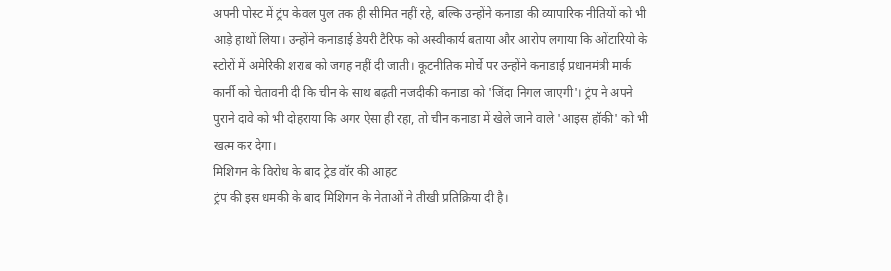अपनी पोस्ट में ट्रंप केवल पुल तक ही सीमित नहीं रहे, बल्कि उन्होंने कनाडा की व्यापारिक नीतियों को भी आड़े हाथों लिया। उन्होंने कनाडाई डेयरी टैरिफ को अस्वीकार्य बताया और आरोप लगाया कि ओंटारियो के स्टोरों में अमेरिकी शराब को जगह नहीं दी जाती। कूटनीतिक मोर्चे पर उन्होंने कनाडाई प्रधानमंत्री मार्क कार्नी को चेतावनी दी कि चीन के साथ बढ़ती नजदीकी कनाडा को 'जिंदा निगल जाएगी'। ट्रंप ने अपने पुराने दावे को भी दोहराया कि अगर ऐसा ही रहा, तो चीन कनाडा में खेले जाने वाले 'आइस हॉकी' को भी खत्म कर देगा।
मिशिगन के विरोध के बाद ट्रेड वॉर की आहट
ट्रंप की इस धमकी के बाद मिशिगन के नेताओं ने तीखी प्रतिक्रिया दी है।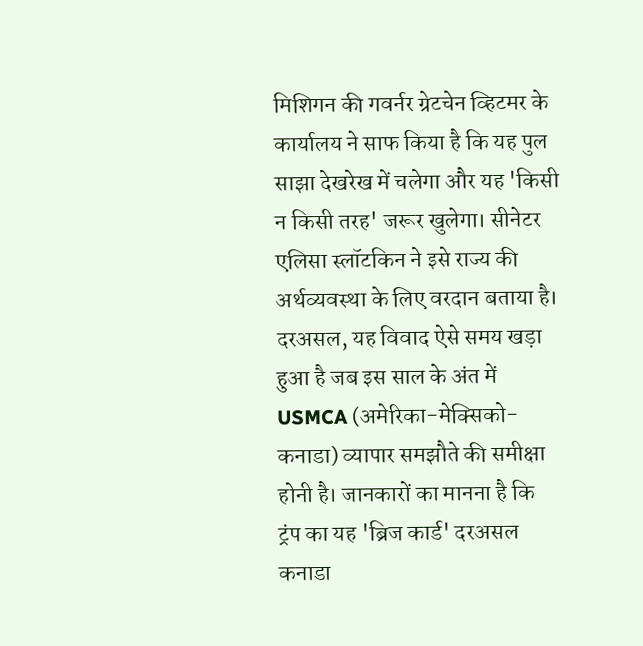मिशिगन की गवर्नर ग्रेटचेन व्हिटमर के कार्यालय ने साफ किया है कि यह पुल साझा देखरेख में चलेगा और यह 'किसी न किसी तरह' जरूर खुलेगा। सीनेटर एलिसा स्लॉटकिन ने इसे राज्य की अर्थव्यवस्था के लिए वरदान बताया है। दरअसल, यह विवाद ऐसे समय खड़ा हुआ है जब इस साल के अंत में USMCA (अमेरिका-मेक्सिको-कनाडा) व्यापार समझौते की समीक्षा होनी है। जानकारों का मानना है कि ट्रंप का यह 'ब्रिज कार्ड' दरअसल कनाडा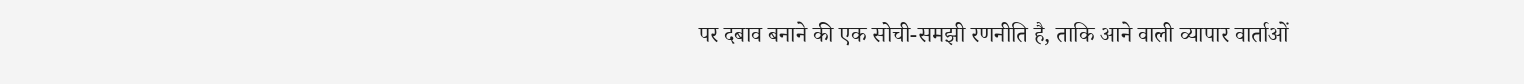पर दबाव बनाने की एक सोची-समझी रणनीति है, ताकि आने वाली व्यापार वार्ताओं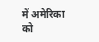में अमेरिका को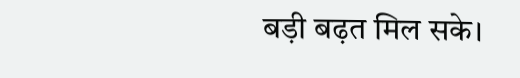बड़ी बढ़त मिल सके।